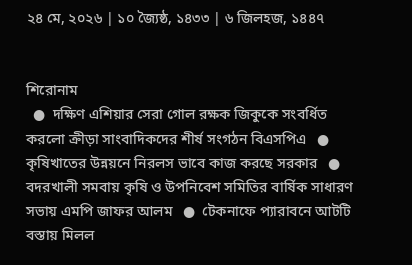২৪ মে, ২০২৬ | ১০ জ্যৈষ্ঠ, ১৪৩৩ | ৬ জিলহজ, ১৪৪৭


শিরোনাম
  ●  দক্ষিণ এশিয়ার সেরা গোল রক্ষক জিকুকে সংবর্ধিত করলো ক্রীড়া সাংবাদিকদের শীর্ষ সংগঠন বিএসপিএ   ●  কৃষিখাতের উন্নয়নে নিরলস ভাবে কাজ করছে সরকার   ●  বদরখালী সমবায় কৃষি ও উপনিবেশ সমিতির বার্ষিক সাধারণ সভায় এমপি জাফর আলম   ●  টেকনাফে প্যারাবনে আটটি বস্তায় মিলল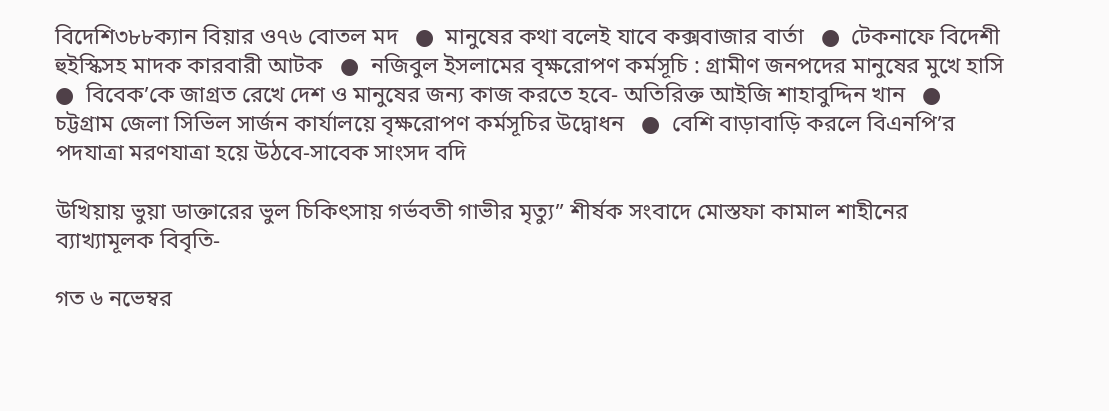বিদেশি৩৮৮ক্যান বিয়ার ও৭৬ বোতল মদ   ●  মানুষের কথা বলেই যাবে কক্সবাজার বার্তা   ●  টেকনাফে বিদেশী হুইস্কিসহ মাদক কারবারী আটক   ●  নজিবুল ইসলামের বৃক্ষরোপণ কর্মসূচি : গ্রামীণ জনপদের মানুষের মুখে হাসি   ●  বিবেক’কে জাগ্রত রেখে দেশ ও মানুষের জন্য কাজ করতে হবে- অতিরিক্ত আইজি শাহাবুদ্দিন খান   ●  চট্টগ্রাম জেলা সিভিল সার্জন কার্যালয়ে বৃক্ষরোপণ কর্মসূচির উদ্বোধন   ●  বেশি বাড়াবাড়ি করলে বিএনপি’র পদযাত্রা মরণযাত্রা হয়ে উঠবে-সাবেক সাংসদ বদি

উখিয়ায় ভুয়া ডাক্তারের ভুল চিকিৎসায় গর্ভবতী গাভীর মৃত্যু” শীর্ষক সংবাদে মোস্তফা কামাল শাহীনের ব্যাখ্যামূলক বিবৃতি-

গত ৬ নভেম্বর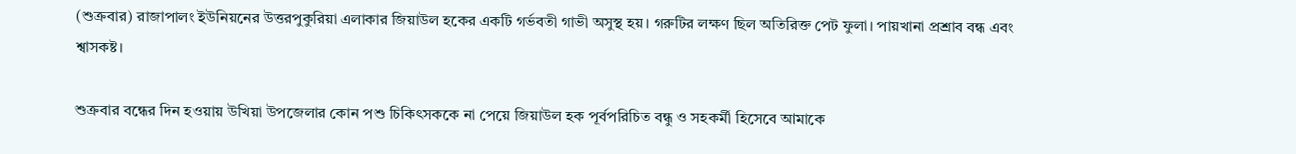(শুক্রবার) রাজাপালং ইউনিয়নের উত্তরপুকুরিয়া এলাকার জিয়াউল হকের একটি গর্ভবতী গাভী অসুস্থ হয়। গরুটির লক্ষণ ছিল অতিরিক্ত পেট ফুলা। পায়খানা প্রশ্রাব বন্ধ এবং শ্বাসকষ্ট।

শুক্রবার বন্ধের দিন হওয়ায় উখিয়া উপজেলার কোন পশু চিকিৎসককে না পেয়ে জিয়াউল হক পূর্বপরিচিত বন্ধু ও সহকর্মী হিসেবে আমাকে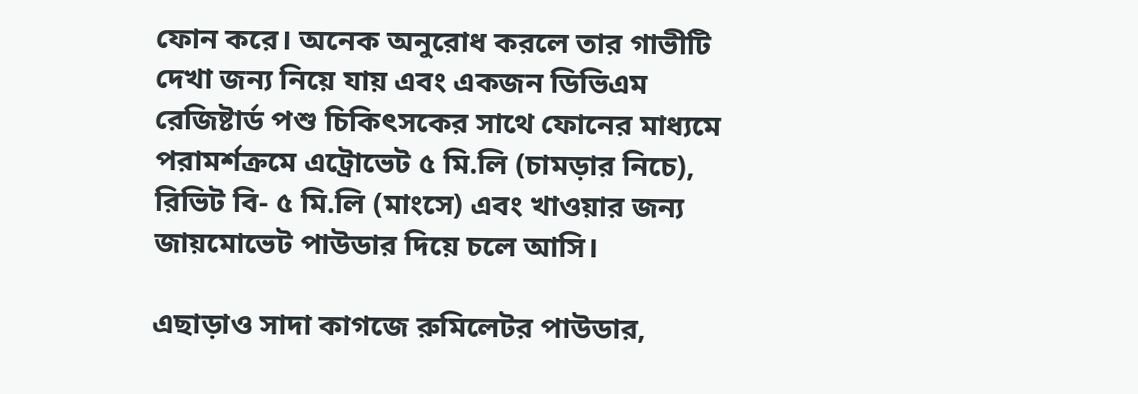ফোন করে। অনেক অনুরোধ করলে তার গাভীটি দেখা জন্য নিয়ে যায় এবং একজন ডিভিএম রেজিষ্টার্ড পশু চিকিৎসকের সাথে ফোনের মাধ্যমে পরামর্শক্রমে এট্রোভেট ৫ মি.লি (চামড়ার নিচে), রিভিট বি- ৫ মি.লি (মাংসে) এবং খাওয়ার জন্য জায়মোভেট পাউডার দিয়ে চলে আসি।

এছাড়াও সাদা কাগজে রুমিলেটর পাউডার,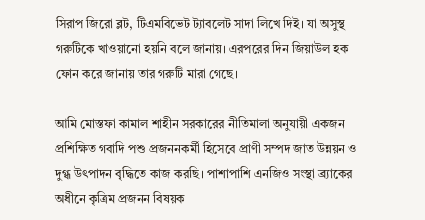সিরাপ জিরো ব্লট, টিএমবিভেট ট্যাবলেট সাদা লিখে দিই। যা অসুস্থ গরুটিকে খাওয়ানো হয়নি বলে জানায়। এরপরের দিন জিয়াউল হক ফোন করে জানায় তার গরুটি মারা গেছে।

আমি মোস্তফা কামাল শাহীন সরকারের নীতিমালা অনুযায়ী একজন প্রশিক্ষিত গবাদি পশু প্রজননকর্মী হিসেবে প্রাণী সম্পদ জাত উন্নয়ন ও দুগ্ধ উৎপাদন বৃদ্ধিতে কাজ করছি। পাশাপাশি এনজিও সংস্থা ব্র্যাকের অধীনে কৃত্রিম প্রজনন বিষয়ক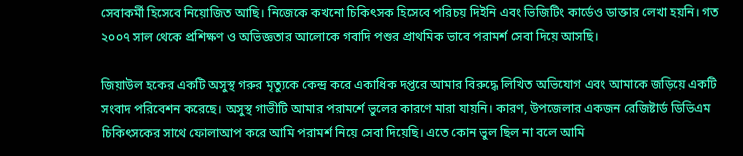সেবাকর্মী হিসেবে নিয়োজিত আছি। নিজেকে কখনো চিকিৎসক হিসেবে পরিচয় দিইনি এবং ভিজিটিং কার্ডেও ডাক্তার লেখা হয়নি। গত ২০০৭ সাল থেকে প্রশিক্ষণ ও অভিজ্ঞতার আলোকে গবাদি পশুর প্রাথমিক ভাবে পরামর্শ সেবা দিয়ে আসছি।

জিয়াউল হকের একটি অসুস্থ গরুর মৃত্যুকে কেন্দ্র করে একাধিক দপ্তরে আমার বিরুদ্ধে লিখিত অভিযোগ এবং আমাকে জড়িয়ে একটি সংবাদ পরিবেশন করেছে। অসুস্থ গাভীটি আমার পরামর্শে ভুলের কারণে মারা যায়নি। কারণ, উপজেলার একজন রেজিষ্টার্ড ডিভিএম চিকিৎসকের সাথে ফোলাআপ করে আমি পরামর্শ নিয়ে সেবা দিয়েছি। এতে কোন ভুল ছিল না বলে আমি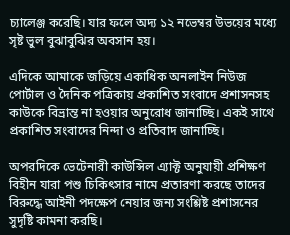চ্যালেঞ্জ করেছি। যার ফলে অদ্য ১২ নভেম্বর উভয়ের মধ্যে সৃষ্ট ভুল বুঝাবুঝির অবসান হয়।

এদিকে আমাকে জড়িয়ে একাধিক অনলাইন নিউজ পোর্টাল ও দৈনিক পত্রিকায় প্রকাশিত সংবাদে প্রশাসনসহ কাউকে বিভ্রান্ত না হওয়ার অনুরোধ জানাচ্ছি। একই সাথে প্রকাশিত সংবাদের নিন্দা ও প্রতিবাদ জানাচ্ছি।

অপরদিকে ভেটেনারী কাউন্সিল এ্যাক্ট অনুযায়ী প্রশিক্ষণ বিহীন যারা পশু চিকিৎসার নামে প্রতারণা করছে তাদের বিরুদ্ধে আইনী পদক্ষেপ নেয়ার জন্য সংশ্লিষ্ট প্রশাসনের সুদৃষ্টি কামনা করছি।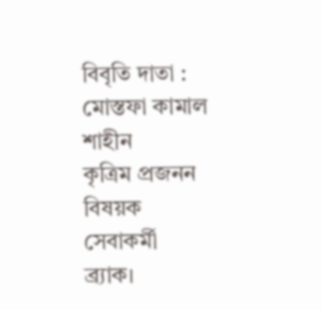বিবৃতি দাতা :
মোস্তফা কামাল শাহীন
কৃত্রিম প্রজনন বিষয়ক সেবাকর্মী
ব্র্যাক।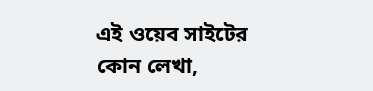এই ওয়েব সাইটের কোন লেখা,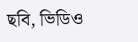ছবি, ভিডিও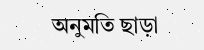অনুমতি ছাড়া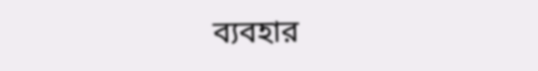ব্যবহার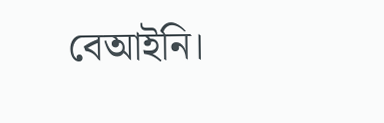বেআইনি।